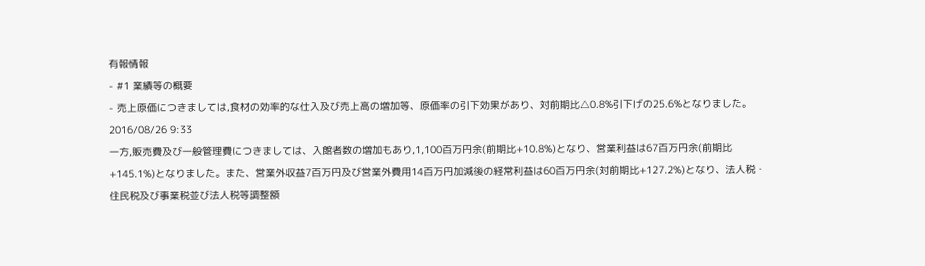有報情報
- #1 業績等の概要
- 売上原価につきましては,食材の効率的な仕入及び売上高の増加等、原価率の引下効果があり、対前期比△0.8%引下げの25.6%となりました。2016/08/26 9:33
一方,販売費及び一般管理費につきましては、入館者数の増加もあり,1,100百万円余(前期比+10.8%)となり、営業利益は67百万円余(前期比+145.1%)となりました。また、営業外収益7百万円及び営業外費用14百万円加減後の経常利益は60百万円余(対前期比+127.2%)となり、法人税・住民税及び事業税並び法人税等調整額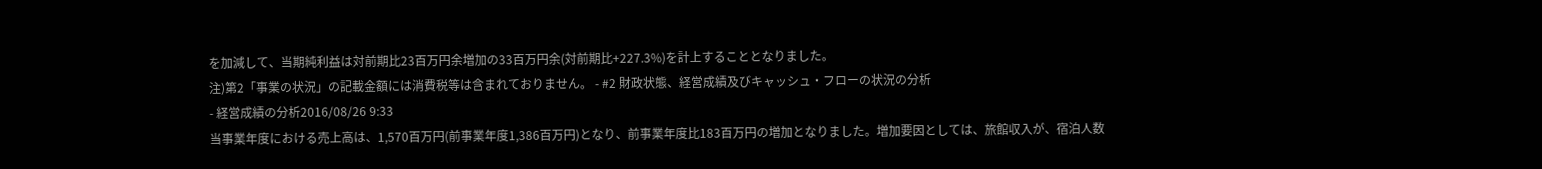を加減して、当期純利益は対前期比23百万円余増加の33百万円余(対前期比+227.3%)を計上することとなりました。
注)第2「事業の状況」の記載金額には消費税等は含まれておりません。 - #2 財政状態、経営成績及びキャッシュ・フローの状況の分析
- 経営成績の分析2016/08/26 9:33
当事業年度における売上高は、1,570百万円(前事業年度1,386百万円)となり、前事業年度比183百万円の増加となりました。増加要因としては、旅館収入が、宿泊人数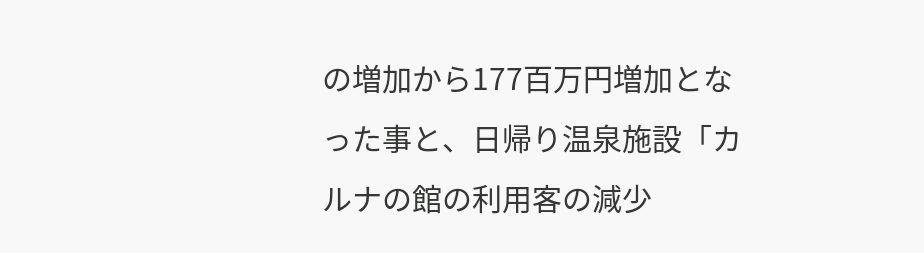の増加から177百万円増加となった事と、日帰り温泉施設「カルナの館の利用客の減少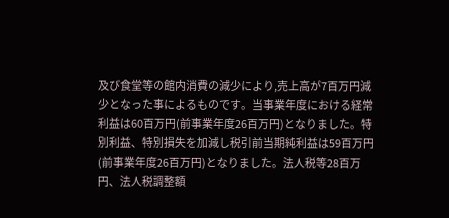及び食堂等の館内消費の減少により,売上高が7百万円減少となった事によるものです。当事業年度における経常利益は60百万円(前事業年度26百万円)となりました。特別利益、特別損失を加減し税引前当期純利益は59百万円(前事業年度26百万円)となりました。法人税等28百万円、法人税調整額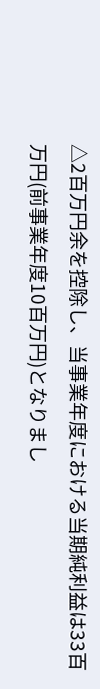△2百万円余を控除し、当事業年度における当期純利益は33百万円(前事業年度10百万円)となりまし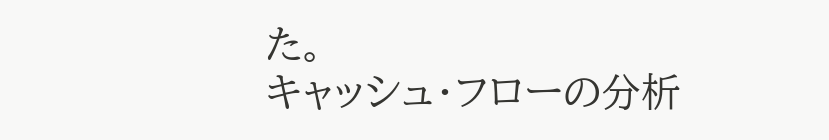た。
キャッシュ・フローの分析